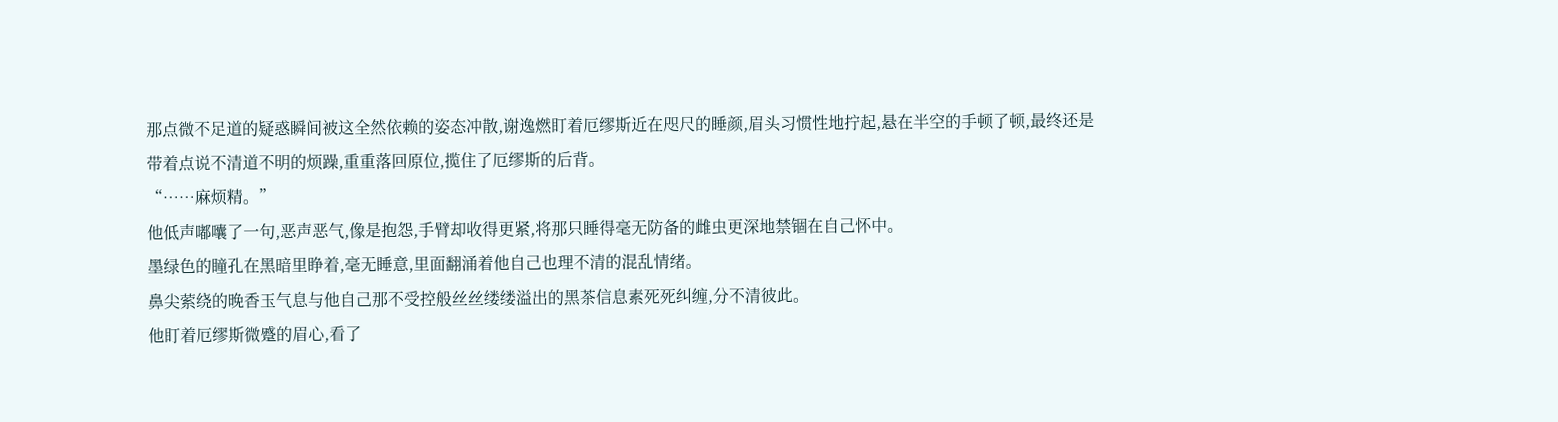那点微不足道的疑惑瞬间被这全然依赖的姿态冲散,谢逸燃盯着厄缪斯近在咫尺的睡颜,眉头习惯性地拧起,悬在半空的手顿了顿,最终还是带着点说不清道不明的烦躁,重重落回原位,揽住了厄缪斯的后背。
“……麻烦精。”
他低声嘟囔了一句,恶声恶气,像是抱怨,手臂却收得更紧,将那只睡得毫无防备的雌虫更深地禁锢在自己怀中。
墨绿色的瞳孔在黑暗里睁着,毫无睡意,里面翻涌着他自己也理不清的混乱情绪。
鼻尖萦绕的晚香玉气息与他自己那不受控般丝丝缕缕溢出的黑茶信息素死死纠缠,分不清彼此。
他盯着厄缪斯微蹙的眉心,看了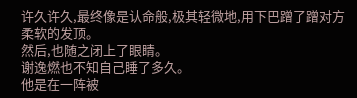许久许久,最终像是认命般,极其轻微地,用下巴蹭了蹭对方柔软的发顶。
然后,也随之闭上了眼睛。
谢逸燃也不知自己睡了多久。
他是在一阵被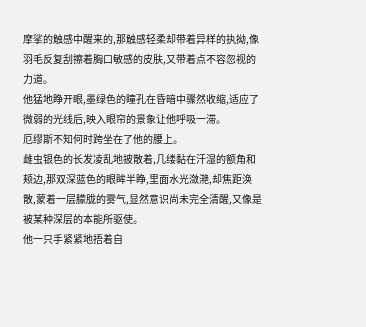摩挲的触感中醒来的,那触感轻柔却带着异样的执拗,像羽毛反复刮擦着胸口敏感的皮肤,又带着点不容忽视的力道。
他猛地睁开眼,墨绿色的瞳孔在昏暗中骤然收缩,适应了微弱的光线后,映入眼帘的景象让他呼吸一滞。
厄缪斯不知何时跨坐在了他的腰上。
雌虫银色的长发凌乱地披散着,几缕黏在汗湿的额角和颊边,那双深蓝色的眼眸半睁,里面水光潋滟,却焦距涣散,蒙着一层朦胧的雾气,显然意识尚未完全清醒,又像是被某种深层的本能所驱使。
他一只手紧紧地捂着自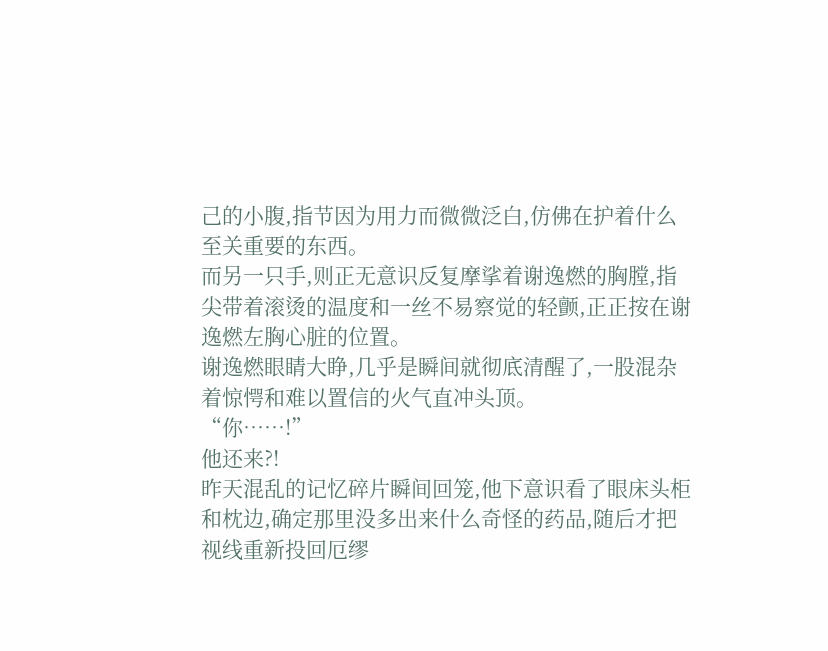己的小腹,指节因为用力而微微泛白,仿佛在护着什么至关重要的东西。
而另一只手,则正无意识反复摩挲着谢逸燃的胸膛,指尖带着滚烫的温度和一丝不易察觉的轻颤,正正按在谢逸燃左胸心脏的位置。
谢逸燃眼睛大睁,几乎是瞬间就彻底清醒了,一股混杂着惊愕和难以置信的火气直冲头顶。
“你……!”
他还来?!
昨天混乱的记忆碎片瞬间回笼,他下意识看了眼床头柜和枕边,确定那里没多出来什么奇怪的药品,随后才把视线重新投回厄缪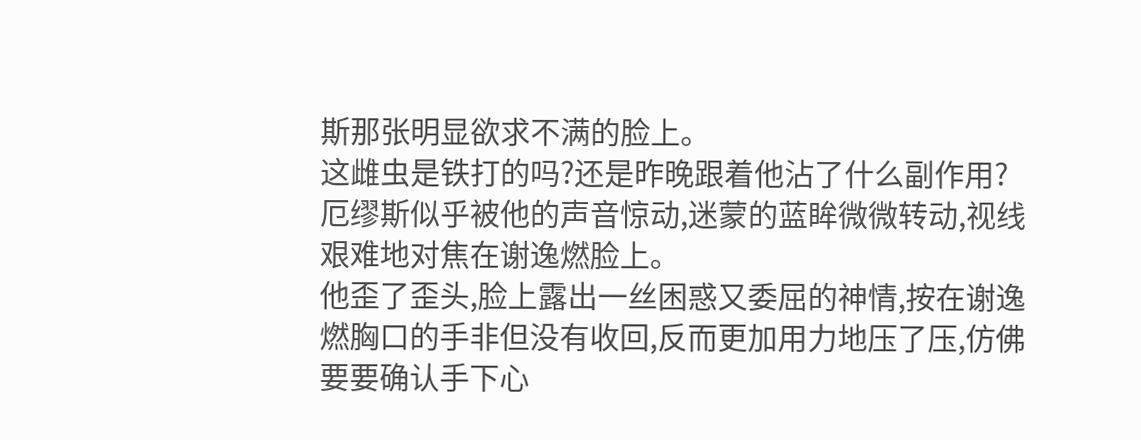斯那张明显欲求不满的脸上。
这雌虫是铁打的吗?还是昨晚跟着他沾了什么副作用?
厄缪斯似乎被他的声音惊动,迷蒙的蓝眸微微转动,视线艰难地对焦在谢逸燃脸上。
他歪了歪头,脸上露出一丝困惑又委屈的神情,按在谢逸燃胸口的手非但没有收回,反而更加用力地压了压,仿佛要要确认手下心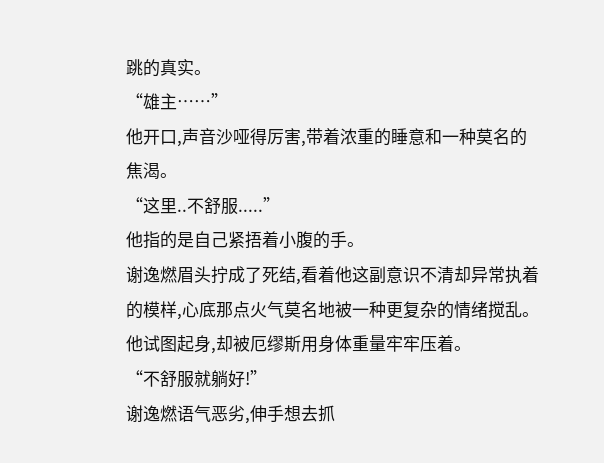跳的真实。
“雄主……”
他开口,声音沙哑得厉害,带着浓重的睡意和一种莫名的焦渴。
“这里..不舒服.....”
他指的是自己紧捂着小腹的手。
谢逸燃眉头拧成了死结,看着他这副意识不清却异常执着的模样,心底那点火气莫名地被一种更复杂的情绪搅乱。
他试图起身,却被厄缪斯用身体重量牢牢压着。
“不舒服就躺好!”
谢逸燃语气恶劣,伸手想去抓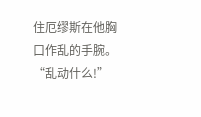住厄缪斯在他胸口作乱的手腕。
“乱动什么!”